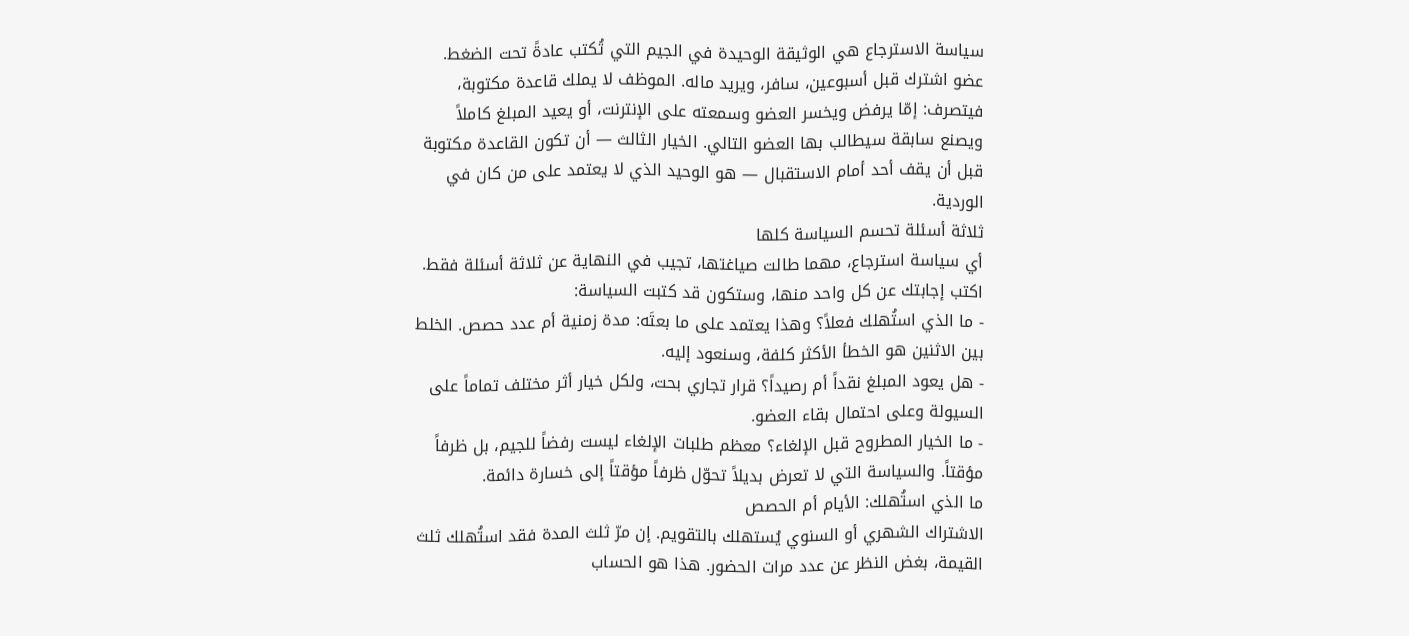سياسة الاسترجاع هي الوثيقة الوحيدة في الجيم التي تُكتب عادةً تحت الضغط. عضو اشترك قبل أسبوعين، سافر، ويريد ماله. الموظف لا يملك قاعدة مكتوبة، فيتصرف: إمّا يرفض ويخسر العضو وسمعته على الإنترنت، أو يعيد المبلغ كاملاً ويصنع سابقة سيطالب بها العضو التالي. الخيار الثالث — أن تكون القاعدة مكتوبة قبل أن يقف أحد أمام الاستقبال — هو الوحيد الذي لا يعتمد على من كان في الوردية.
ثلاثة أسئلة تحسم السياسة كلها
أي سياسة استرجاع، مهما طالت صياغتها، تجيب في النهاية عن ثلاثة أسئلة فقط. اكتب إجابتك عن كل واحد منها، وستكون قد كتبت السياسة:
- ما الذي استُهلك فعلاً؟ وهذا يعتمد على ما بعتَه: مدة زمنية أم عدد حصص. الخلط بين الاثنين هو الخطأ الأكثر كلفة، وسنعود إليه.
- هل يعود المبلغ نقداً أم رصيداً؟ قرار تجاري بحت، ولكل خيار أثر مختلف تماماً على السيولة وعلى احتمال بقاء العضو.
- ما الخيار المطروح قبل الإلغاء؟ معظم طلبات الإلغاء ليست رفضاً للجيم، بل ظرفاً مؤقتاً. والسياسة التي لا تعرض بديلاً تحوّل ظرفاً مؤقتاً إلى خسارة دائمة.
ما الذي استُهلك: الأيام أم الحصص
الاشتراك الشهري أو السنوي يُستهلك بالتقويم. إن مرّ ثلث المدة فقد استُهلك ثلث القيمة، بغض النظر عن عدد مرات الحضور. هذا هو الحساب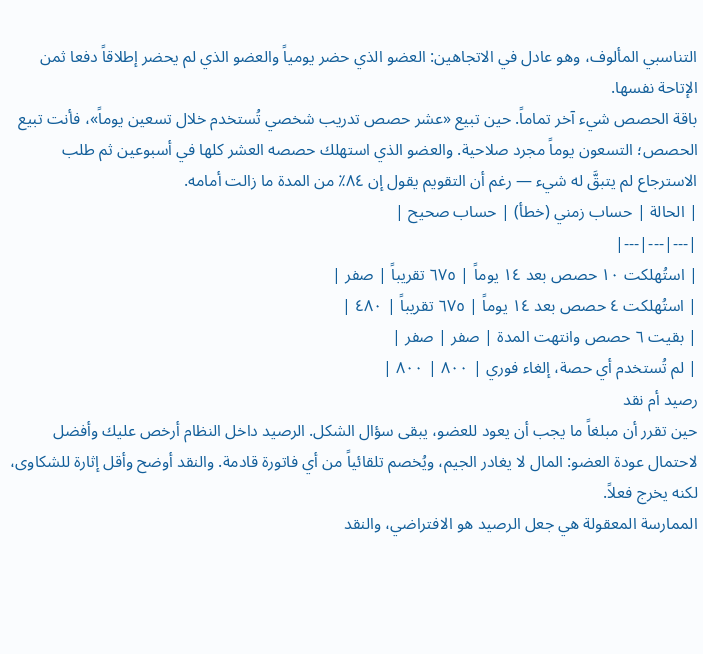التناسبي المألوف، وهو عادل في الاتجاهين: العضو الذي حضر يومياً والعضو الذي لم يحضر إطلاقاً دفعا ثمن الإتاحة نفسها.
باقة الحصص شيء آخر تماماً. حين تبيع «عشر حصص تدريب شخصي تُستخدم خلال تسعين يوماً»، فأنت تبيع الحصص؛ التسعون يوماً مجرد صلاحية. والعضو الذي استهلك حصصه العشر كلها في أسبوعين ثم طلب الاسترجاع لم يتبقَّ له شيء — رغم أن التقويم يقول إن ٨٤٪ من المدة ما زالت أمامه.
| الحالة | حساب زمني (خطأ) | حساب صحيح |
|---|---|---|
| استُهلكت ١٠ حصص بعد ١٤ يوماً | ٦٧٥ تقريباً | صفر |
| استُهلكت ٤ حصص بعد ١٤ يوماً | ٦٧٥ تقريباً | ٤٨٠ |
| بقيت ٦ حصص وانتهت المدة | صفر | صفر |
| لم تُستخدم أي حصة، إلغاء فوري | ٨٠٠ | ٨٠٠ |
رصيد أم نقد
حين تقرر أن مبلغاً ما يجب أن يعود للعضو، يبقى سؤال الشكل. الرصيد داخل النظام أرخص عليك وأفضل لاحتمال عودة العضو: المال لا يغادر الجيم، ويُخصم تلقائياً من أي فاتورة قادمة. والنقد أوضح وأقل إثارة للشكاوى، لكنه يخرج فعلاً.
الممارسة المعقولة هي جعل الرصيد هو الافتراضي، والنقد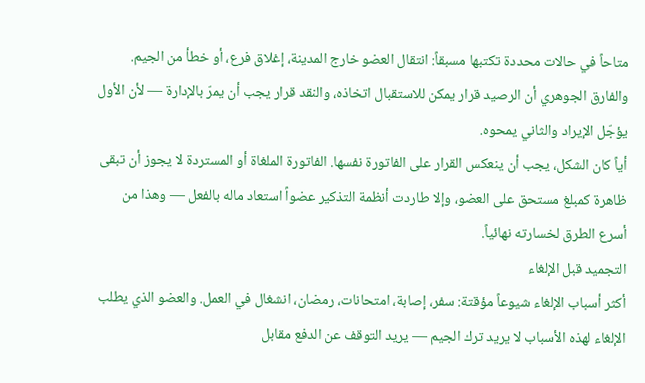متاحاً في حالات محددة تكتبها مسبقاً: انتقال العضو خارج المدينة، إغلاق فرع، أو خطأ من الجيم. والفارق الجوهري أن الرصيد قرار يمكن للاستقبال اتخاذه، والنقد قرار يجب أن يمرّ بالإدارة — لأن الأول يؤجّل الإيراد والثاني يمحوه.
أياً كان الشكل، يجب أن ينعكس القرار على الفاتورة نفسها. الفاتورة الملغاة أو المستردة لا يجوز أن تبقى ظاهرة كمبلغ مستحق على العضو، وإلا طاردت أنظمة التذكير عضواً استعاد ماله بالفعل — وهذا من أسرع الطرق لخسارته نهائياً.
التجميد قبل الإلغاء
أكثر أسباب الإلغاء شيوعاً مؤقتة: سفر، إصابة، امتحانات، رمضان، انشغال في العمل. والعضو الذي يطلب الإلغاء لهذه الأسباب لا يريد ترك الجيم — يريد التوقف عن الدفع مقابل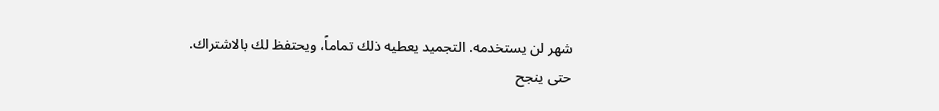شهر لن يستخدمه. التجميد يعطيه ذلك تماماً، ويحتفظ لك بالاشتراك.
حتى ينجح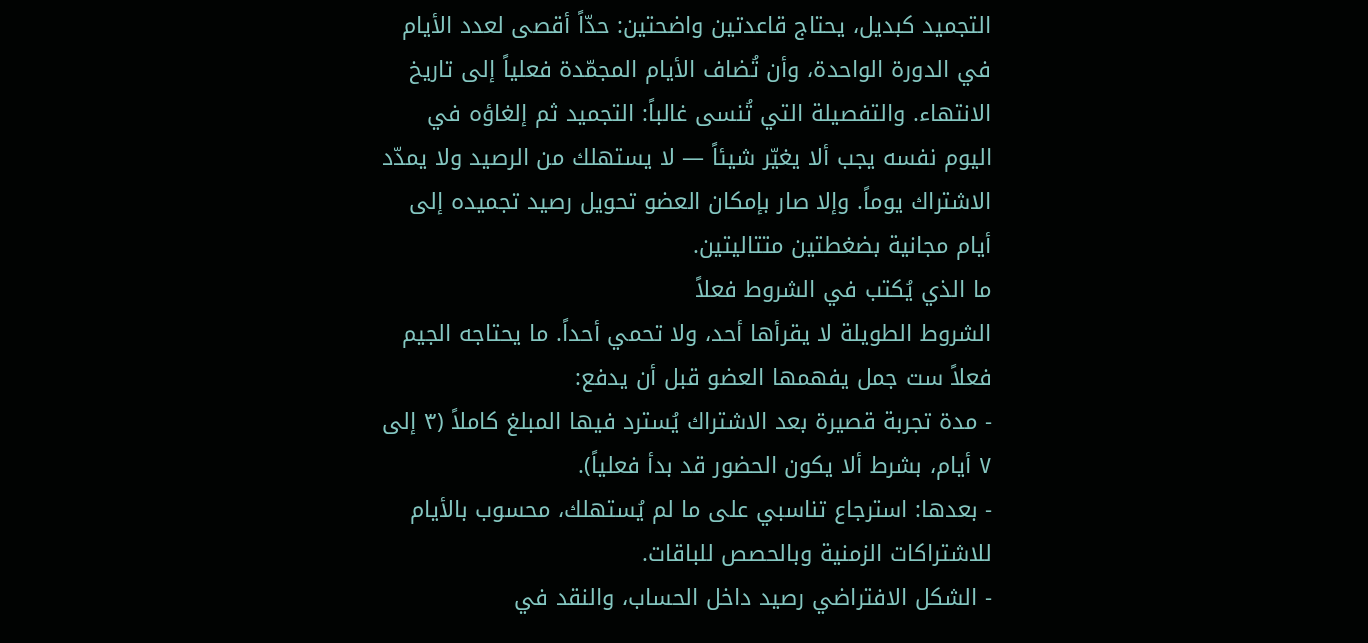التجميد كبديل، يحتاج قاعدتين واضحتين: حدّاً أقصى لعدد الأيام في الدورة الواحدة، وأن تُضاف الأيام المجمّدة فعلياً إلى تاريخ الانتهاء. والتفصيلة التي تُنسى غالباً: التجميد ثم إلغاؤه في اليوم نفسه يجب ألا يغيّر شيئاً — لا يستهلك من الرصيد ولا يمدّد الاشتراك يوماً. وإلا صار بإمكان العضو تحويل رصيد تجميده إلى أيام مجانية بضغطتين متتاليتين.
ما الذي يُكتب في الشروط فعلاً
الشروط الطويلة لا يقرأها أحد، ولا تحمي أحداً. ما يحتاجه الجيم فعلاً ست جمل يفهمها العضو قبل أن يدفع:
- مدة تجربة قصيرة بعد الاشتراك يُسترد فيها المبلغ كاملاً (٣ إلى ٧ أيام، بشرط ألا يكون الحضور قد بدأ فعلياً).
- بعدها: استرجاع تناسبي على ما لم يُستهلك، محسوب بالأيام للاشتراكات الزمنية وبالحصص للباقات.
- الشكل الافتراضي رصيد داخل الحساب، والنقد في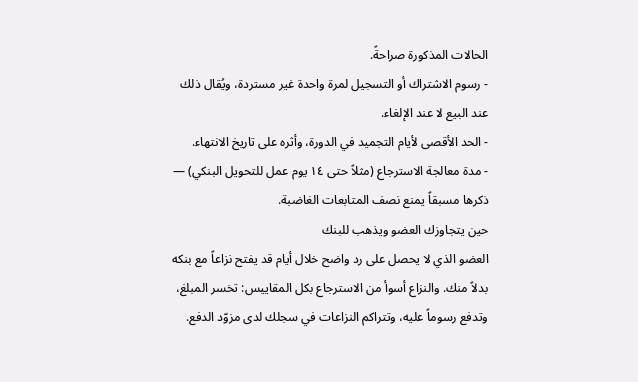الحالات المذكورة صراحةً.
- رسوم الاشتراك أو التسجيل لمرة واحدة غير مستردة، ويُقال ذلك عند البيع لا عند الإلغاء.
- الحد الأقصى لأيام التجميد في الدورة، وأثره على تاريخ الانتهاء.
- مدة معالجة الاسترجاع (مثلاً حتى ١٤ يوم عمل للتحويل البنكي) — ذكرها مسبقاً يمنع نصف المتابعات الغاضبة.
حين يتجاوزك العضو ويذهب للبنك
العضو الذي لا يحصل على رد واضح خلال أيام قد يفتح نزاعاً مع بنكه بدلاً منك. والنزاع أسوأ من الاسترجاع بكل المقاييس: تخسر المبلغ، وتدفع رسوماً عليه، وتتراكم النزاعات في سجلك لدى مزوّد الدفع.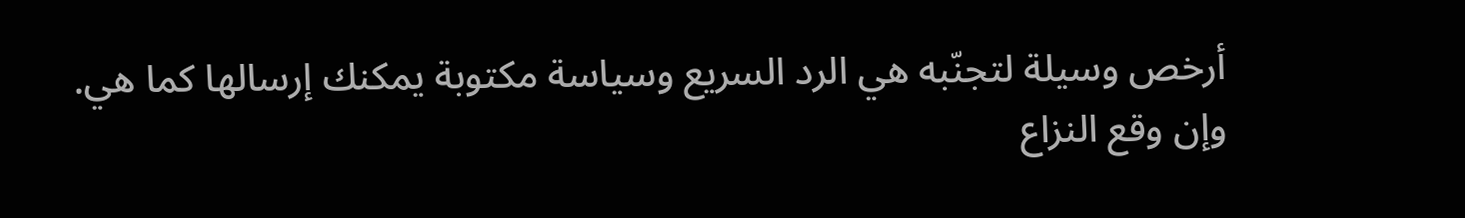أرخص وسيلة لتجنّبه هي الرد السريع وسياسة مكتوبة يمكنك إرسالها كما هي.
وإن وقع النزاع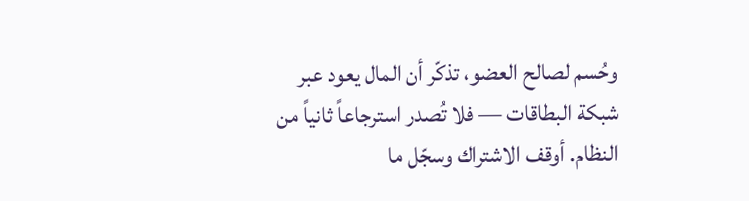وحُسم لصالح العضو، تذكّر أن المال يعود عبر شبكة البطاقات — فلا تُصدر استرجاعاً ثانياً من النظام. أوقف الاشتراك وسجّل ما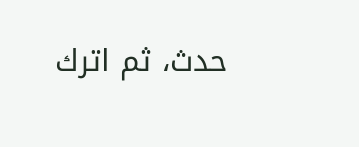حدث، ثم اترك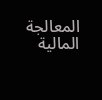المعالجة المالية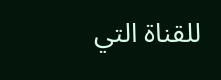للقناة التي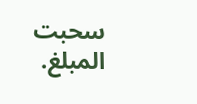سحبت المبلغ.